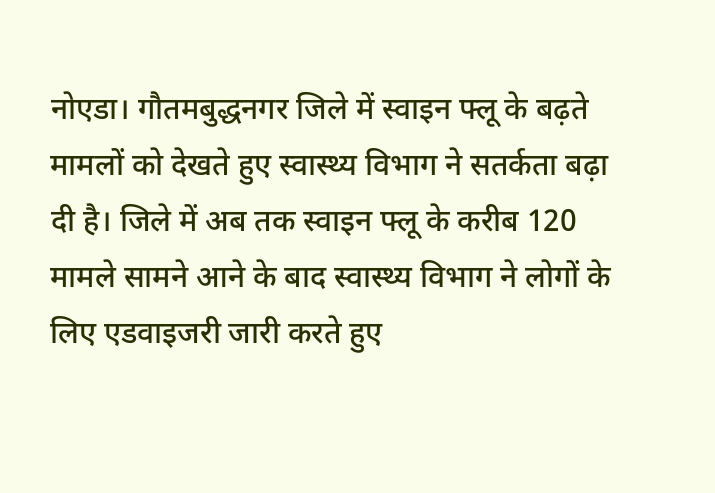नोएडा। गौतमबुद्धनगर जिले में स्वाइन फ्लू के बढ़ते मामलों को देखते हुए स्वास्थ्य विभाग ने सतर्कता बढ़ा दी है। जिले में अब तक स्वाइन फ्लू के करीब 120 मामले सामने आने के बाद स्वास्थ्य विभाग ने लोगों के लिए एडवाइजरी जारी करते हुए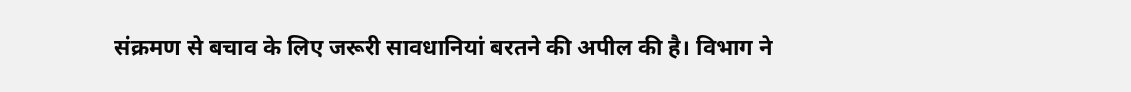संक्रमण से बचाव के लिए जरूरी सावधानियां बरतने की अपील की है। विभाग ने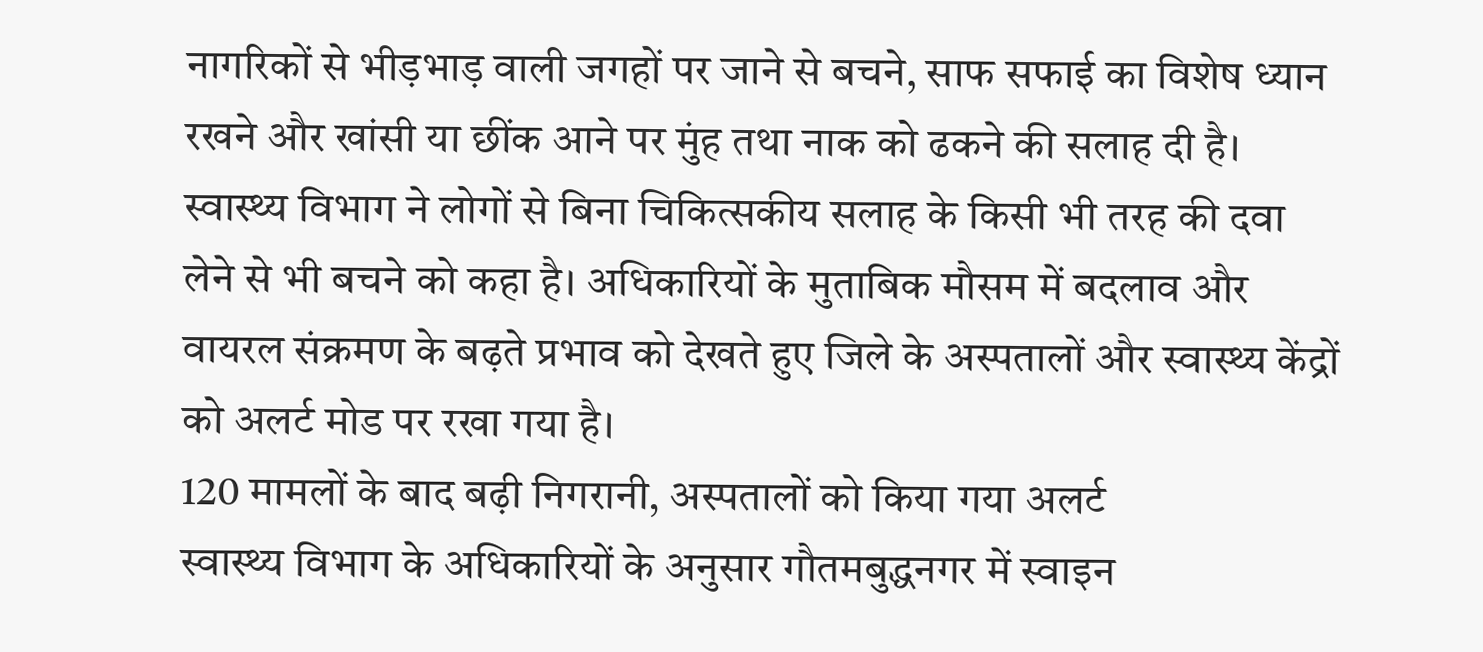नागरिकों से भीड़भाड़ वाली जगहों पर जाने से बचने, साफ सफाई का विशेष ध्यान रखने और खांसी या छींक आने पर मुंह तथा नाक को ढकने की सलाह दी है।
स्वास्थ्य विभाग ने लोगों से बिना चिकित्सकीय सलाह के किसी भी तरह की दवा लेने से भी बचने को कहा है। अधिकारियों के मुताबिक मौसम में बदलाव और वायरल संक्रमण के बढ़ते प्रभाव को देखते हुए जिले के अस्पतालों और स्वास्थ्य केंद्रों को अलर्ट मोड पर रखा गया है।
120 मामलों के बाद बढ़ी निगरानी, अस्पतालों को किया गया अलर्ट
स्वास्थ्य विभाग के अधिकारियों के अनुसार गौतमबुद्धनगर में स्वाइन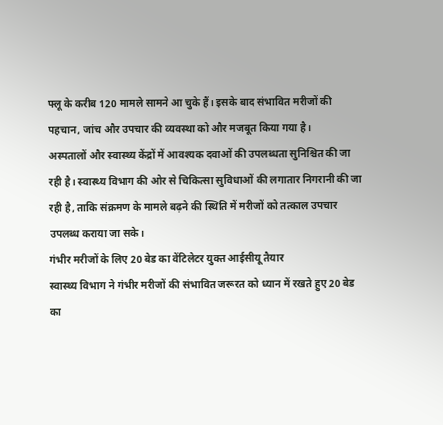फ्लू के करीब 120 मामले सामने आ चुके हैं। इसके बाद संभावित मरीजों की पहचान, जांच और उपचार की व्यवस्था को और मजबूत किया गया है।
अस्पतालों और स्वास्थ्य केंद्रों में आवश्यक दवाओं की उपलब्धता सुनिश्चित की जा रही है। स्वास्थ्य विभाग की ओर से चिकित्सा सुविधाओं की लगातार निगरानी की जा रही है, ताकि संक्रमण के मामले बढ़ने की स्थिति में मरीजों को तत्काल उपचार उपलब्ध कराया जा सके।
गंभीर मरीजों के लिए 20 बेड का वेंटिलेटर युक्त आईसीयू तैयार
स्वास्थ्य विभाग ने गंभीर मरीजों की संभावित जरूरत को ध्यान में रखते हुए 20 बेड का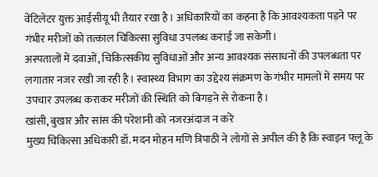वेंटिलेटर युक्त आईसीयू भी तैयार रखा है। अधिकारियों का कहना है कि आवश्यकता पड़ने पर गंभीर मरीजों को तत्काल चिकित्सा सुविधा उपलब्ध कराई जा सकेगी।
अस्पतालों में दवाओं, चिकित्सकीय सुविधाओं और अन्य आवश्यक संसाधनों की उपलब्धता पर लगातार नजर रखी जा रही है। स्वास्थ्य विभाग का उद्देश्य संक्रमण के गंभीर मामलों में समय पर उपचार उपलब्ध कराकर मरीजों की स्थिति को बिगड़ने से रोकना है।
खांसी, बुखार और सांस की परेशानी को नजरअंदाज न करें
मुख्य चिकित्सा अधिकारी डॉ. मदन मोहन मणि त्रिपाठी ने लोगों से अपील की है कि स्वाइन फ्लू के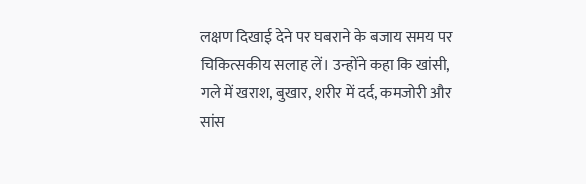लक्षण दिखाई देने पर घबराने के बजाय समय पर चिकित्सकीय सलाह लें। उन्होंने कहा कि खांसी, गले में खराश, बुखार, शरीर में दर्द, कमजोरी और सांस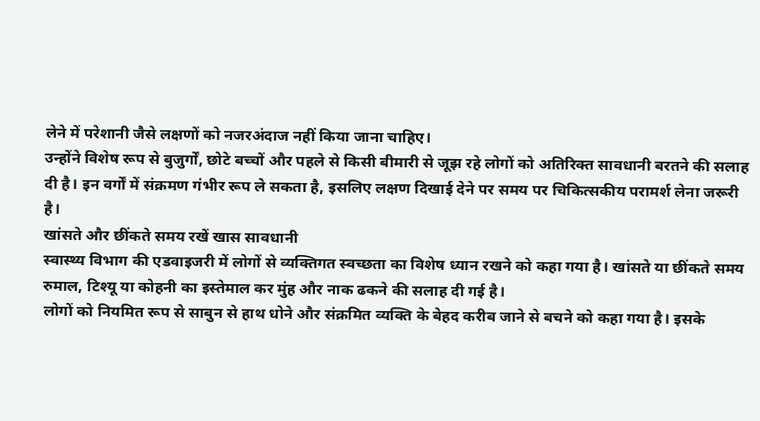लेने में परेशानी जैसे लक्षणों को नजरअंदाज नहीं किया जाना चाहिए।
उन्होंने विशेष रूप से बुजुर्गों, छोटे बच्चों और पहले से किसी बीमारी से जूझ रहे लोगों को अतिरिक्त सावधानी बरतने की सलाह दी है। इन वर्गों में संक्रमण गंभीर रूप ले सकता है, इसलिए लक्षण दिखाई देने पर समय पर चिकित्सकीय परामर्श लेना जरूरी है।
खांसते और छींकते समय रखें खास सावधानी
स्वास्थ्य विभाग की एडवाइजरी में लोगों से व्यक्तिगत स्वच्छता का विशेष ध्यान रखने को कहा गया है। खांसते या छींकते समय रुमाल, टिश्यू या कोहनी का इस्तेमाल कर मुंह और नाक ढकने की सलाह दी गई है।
लोगों को नियमित रूप से साबुन से हाथ धोने और संक्रमित व्यक्ति के बेहद करीब जाने से बचने को कहा गया है। इसके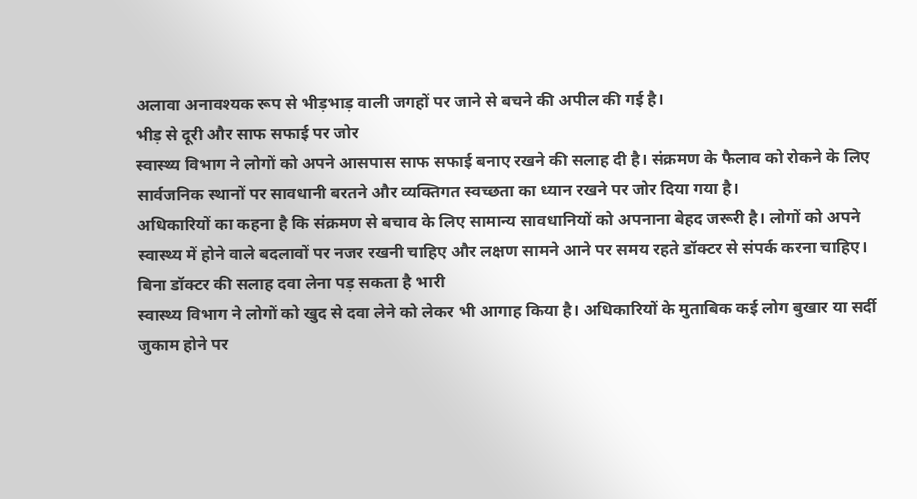अलावा अनावश्यक रूप से भीड़भाड़ वाली जगहों पर जाने से बचने की अपील की गई है।
भीड़ से दूरी और साफ सफाई पर जोर
स्वास्थ्य विभाग ने लोगों को अपने आसपास साफ सफाई बनाए रखने की सलाह दी है। संक्रमण के फैलाव को रोकने के लिए सार्वजनिक स्थानों पर सावधानी बरतने और व्यक्तिगत स्वच्छता का ध्यान रखने पर जोर दिया गया है।
अधिकारियों का कहना है कि संक्रमण से बचाव के लिए सामान्य सावधानियों को अपनाना बेहद जरूरी है। लोगों को अपने स्वास्थ्य में होने वाले बदलावों पर नजर रखनी चाहिए और लक्षण सामने आने पर समय रहते डॉक्टर से संपर्क करना चाहिए।
बिना डॉक्टर की सलाह दवा लेना पड़ सकता है भारी
स्वास्थ्य विभाग ने लोगों को खुद से दवा लेने को लेकर भी आगाह किया है। अधिकारियों के मुताबिक कई लोग बुखार या सर्दी जुकाम होने पर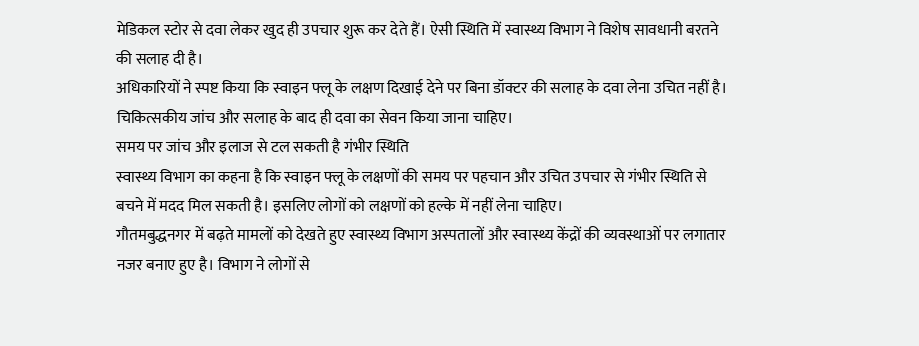मेडिकल स्टोर से दवा लेकर खुद ही उपचार शुरू कर देते हैं। ऐसी स्थिति में स्वास्थ्य विभाग ने विशेष सावधानी बरतने की सलाह दी है।
अधिकारियों ने स्पष्ट किया कि स्वाइन फ्लू के लक्षण दिखाई देने पर बिना डॉक्टर की सलाह के दवा लेना उचित नहीं है। चिकित्सकीय जांच और सलाह के बाद ही दवा का सेवन किया जाना चाहिए।
समय पर जांच और इलाज से टल सकती है गंभीर स्थिति
स्वास्थ्य विभाग का कहना है कि स्वाइन फ्लू के लक्षणों की समय पर पहचान और उचित उपचार से गंभीर स्थिति से बचने में मदद मिल सकती है। इसलिए लोगों को लक्षणों को हल्के में नहीं लेना चाहिए।
गौतमबुद्धनगर में बढ़ते मामलों को देखते हुए स्वास्थ्य विभाग अस्पतालों और स्वास्थ्य केंद्रों की व्यवस्थाओं पर लगातार नजर बनाए हुए है। विभाग ने लोगों से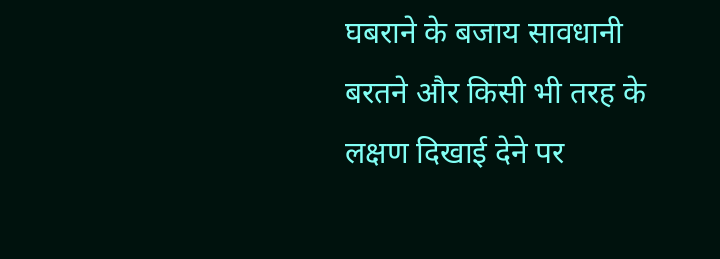घबराने के बजाय सावधानी बरतने और किसी भी तरह के लक्षण दिखाई देने पर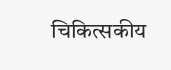चिकित्सकीय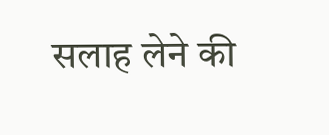सलाह लेने की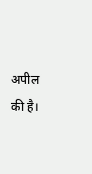अपील की है।